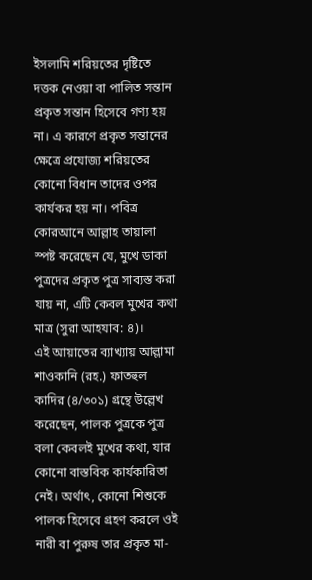ইসলামি শরিয়তের দৃষ্টিতে দত্তক নেওয়া বা পালিত সন্তান প্রকৃত সন্তান হিসেবে গণ্য হয় না। এ কারণে প্রকৃত সন্তানের ক্ষেত্রে প্রযোজ্য শরিয়তের কোনো বিধান তাদের ওপর কার্যকর হয় না। পবিত্র কোরআনে আল্লাহ তায়ালা স্পষ্ট করেছেন যে, মুখে ডাকা পুত্রদের প্রকৃত পুত্র সাব্যস্ত করা যায় না, এটি কেবল মুখের কথা মাত্র (সুরা আহযাব: ৪)।
এই আয়াতের ব্যাখ্যায় আল্লামা শাওকানি (রহ.) ফাতহুল কাদির (৪/৩০১) গ্রন্থে উল্লেখ করেছেন, পালক পুত্রকে পুত্র বলা কেবলই মুখের কথা, যার কোনো বাস্তবিক কার্যকারিতা নেই। অর্থাৎ, কোনো শিশুকে পালক হিসেবে গ্রহণ করলে ওই নারী বা পুরুষ তার প্রকৃত মা-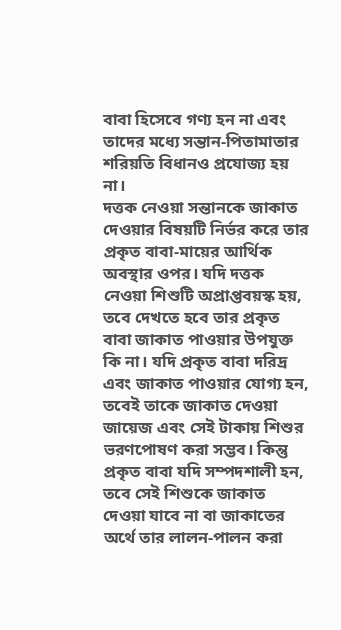বাবা হিসেবে গণ্য হন না এবং তাদের মধ্যে সন্তান-পিতামাতার শরিয়তি বিধানও প্রযোজ্য হয় না।
দত্তক নেওয়া সন্তানকে জাকাত দেওয়ার বিষয়টি নির্ভর করে তার প্রকৃত বাবা-মায়ের আর্থিক অবস্থার ওপর। যদি দত্তক নেওয়া শিশুটি অপ্রাপ্তবয়স্ক হয়, তবে দেখতে হবে তার প্রকৃত বাবা জাকাত পাওয়ার উপযুক্ত কি না। যদি প্রকৃত বাবা দরিদ্র এবং জাকাত পাওয়ার যোগ্য হন, তবেই তাকে জাকাত দেওয়া জায়েজ এবং সেই টাকায় শিশুর ভরণপোষণ করা সম্ভব। কিন্তু প্রকৃত বাবা যদি সম্পদশালী হন, তবে সেই শিশুকে জাকাত দেওয়া যাবে না বা জাকাতের অর্থে তার লালন-পালন করা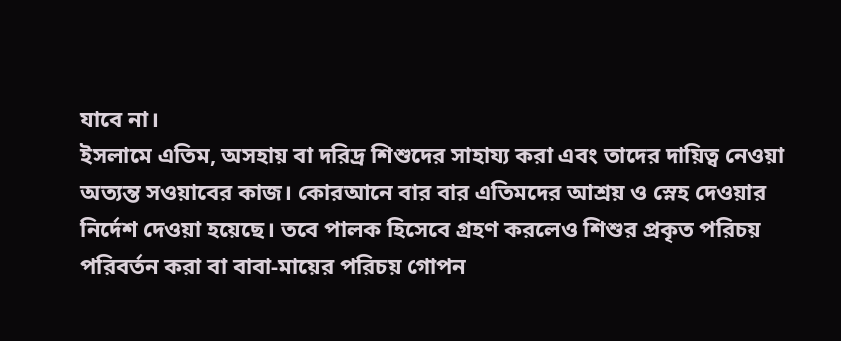যাবে না।
ইসলামে এতিম, অসহায় বা দরিদ্র শিশুদের সাহায্য করা এবং তাদের দায়িত্ব নেওয়া অত্যন্ত সওয়াবের কাজ। কোরআনে বার বার এতিমদের আশ্রয় ও স্নেহ দেওয়ার নির্দেশ দেওয়া হয়েছে। তবে পালক হিসেবে গ্রহণ করলেও শিশুর প্রকৃত পরিচয় পরিবর্তন করা বা বাবা-মায়ের পরিচয় গোপন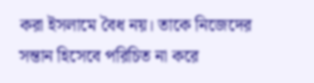করা ইসলামে বৈধ নয়। তাকে নিজেদের সন্তান হিসেবে পরিচিত না করে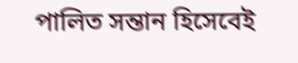পালিত সন্তান হিসেবেই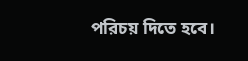পরিচয় দিতে হবে।